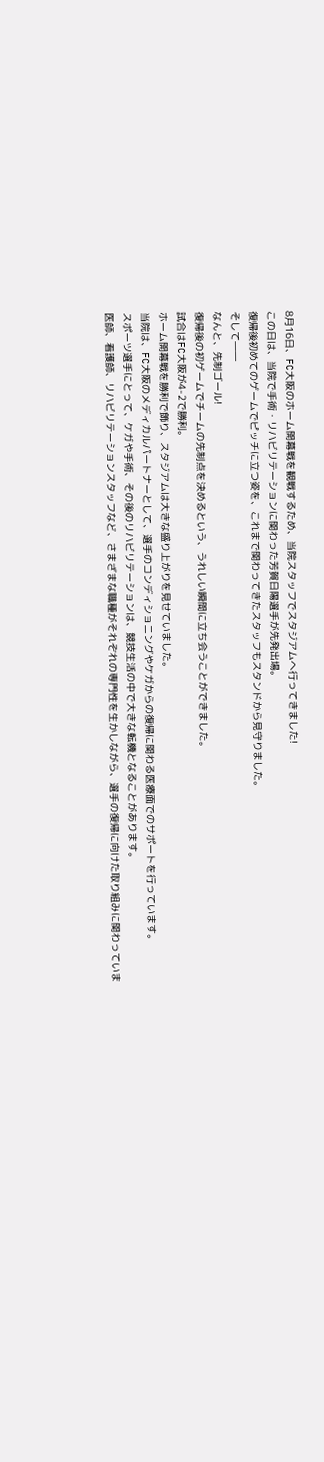8月16日、FC大阪のホーム開幕戦を観戦するため、当院スタッフでスタジアムへ行ってきました!
この日は、当院で手術・リハビリテーションに関わった芳賀日陽選手が先発出場。
復帰後初めてのゲームでピッチに立つ姿を、これまで関わってきたスタッフもスタンドから見守りました。
そして――
なんと、先制ゴール!
復帰後の初ゲームでチームの先制点を決めるという、うれしい瞬間に立ち会うことができました。
試合はFC大阪が4-2で勝利。
ホーム開幕戦を勝利で飾り、スタジアムは大きな盛り上がりを見せていました。
当院は、FC大阪のメディカルパートナーとして、選手のコンディショニングやケガからの復帰に関わる医療面でのサポートを行っています。
スポーツ選手にとって、ケガや手術、その後のリハビリテーションは、競技生活の中で大きな転機となることがあります。
医師、看護師、リハビリテーションスタッフなど、さまざまな職種がそれぞれの専門性を生かしながら、選手の復帰に向けた取り組みに関わっていま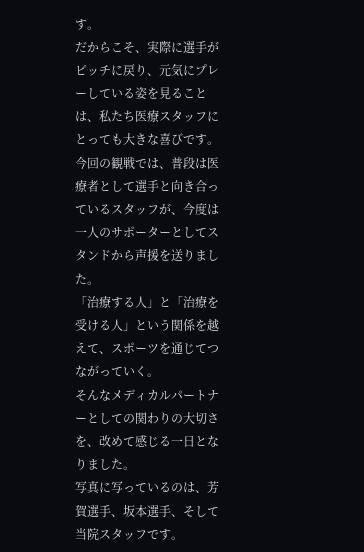す。
だからこそ、実際に選手がピッチに戻り、元気にプレーしている姿を見ることは、私たち医療スタッフにとっても大きな喜びです。
今回の観戦では、普段は医療者として選手と向き合っているスタッフが、今度は一人のサポーターとしてスタンドから声援を送りました。
「治療する人」と「治療を受ける人」という関係を越えて、スポーツを通じてつながっていく。
そんなメディカルパートナーとしての関わりの大切さを、改めて感じる一日となりました。
写真に写っているのは、芳賀選手、坂本選手、そして当院スタッフです。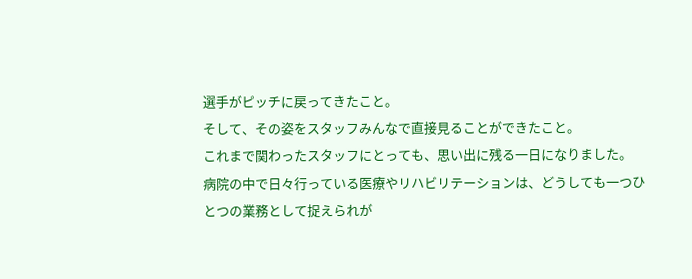選手がピッチに戻ってきたこと。
そして、その姿をスタッフみんなで直接見ることができたこと。
これまで関わったスタッフにとっても、思い出に残る一日になりました。
病院の中で日々行っている医療やリハビリテーションは、どうしても一つひとつの業務として捉えられが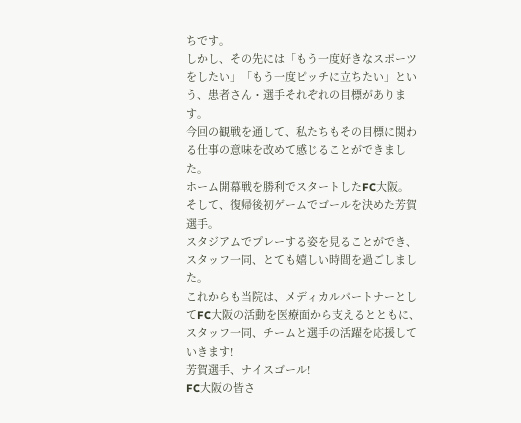ちです。
しかし、その先には「もう一度好きなスポーツをしたい」「もう一度ピッチに立ちたい」という、患者さん・選手それぞれの目標があります。
今回の観戦を通して、私たちもその目標に関わる仕事の意味を改めて感じることができました。
ホーム開幕戦を勝利でスタートしたFC大阪。
そして、復帰後初ゲームでゴールを決めた芳賀選手。
スタジアムでプレーする姿を見ることができ、スタッフ一同、とても嬉しい時間を過ごしました。
これからも当院は、メディカルパートナーとしてFC大阪の活動を医療面から支えるとともに、スタッフ一同、チームと選手の活躍を応援していきます!
芳賀選手、ナイスゴール!
FC大阪の皆さ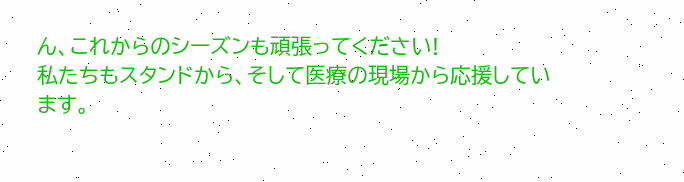ん、これからのシーズンも頑張ってください!
私たちもスタンドから、そして医療の現場から応援しています。